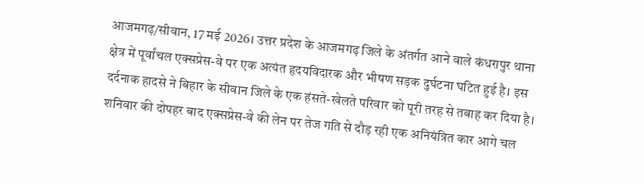आजमगढ़/सीवान, 17 मई 2026। उत्तर प्रदेश के आजमगढ़ जिले के अंतर्गत आने वाले कंधरापुर थाना क्षेत्र में पूर्वांचल एक्सप्रेस-वे पर एक अत्यंत हृदयविदारक और भीषण सड़क दुर्घटना घटित हुई है। इस दर्दनाक हादसे ने बिहार के सीवान जिले के एक हंसते-खेलते परिवार को पूरी तरह से तबाह कर दिया है। शनिवार की दोपहर बाद एक्सप्रेस-वे की लेन पर तेज गति से दौड़ रही एक अनियंत्रित कार आगे चल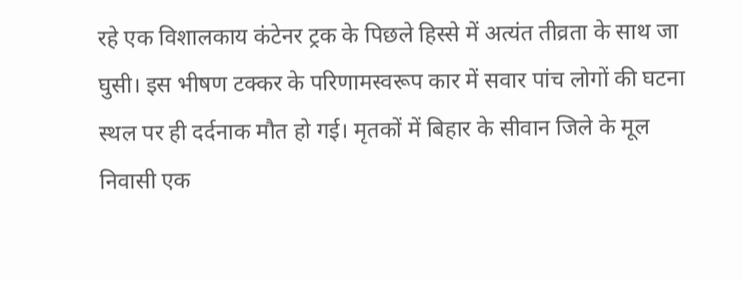रहे एक विशालकाय कंटेनर ट्रक के पिछले हिस्से में अत्यंत तीव्रता के साथ जा घुसी। इस भीषण टक्कर के परिणामस्वरूप कार में सवार पांच लोगों की घटना स्थल पर ही दर्दनाक मौत हो गई। मृतकों में बिहार के सीवान जिले के मूल निवासी एक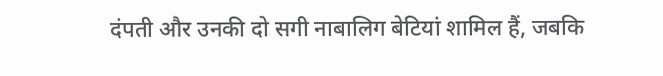दंपती और उनकी दो सगी नाबालिग बेटियां शामिल हैं, जबकि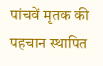पांचवें मृतक की पहचान स्थापित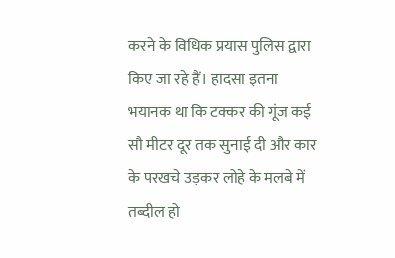करने के विधिक प्रयास पुलिस द्वारा किए जा रहे हैं। हादसा इतना भयानक था कि टक्कर की गूंज कई सौ मीटर दूर तक सुनाई दी और कार के परखचे उड़कर लोहे के मलबे में तब्दील हो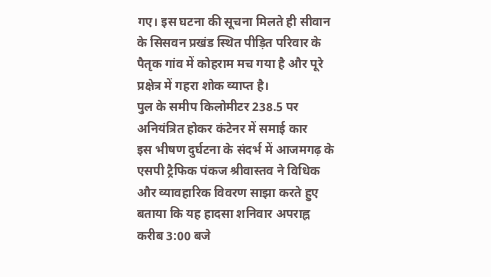गए। इस घटना की सूचना मिलते ही सीवान के सिसवन प्रखंड स्थित पीड़ित परिवार के पैतृक गांव में कोहराम मच गया है और पूरे प्रक्षेत्र में गहरा शोक व्याप्त है।
पुल के समीप किलोमीटर 238.5 पर अनियंत्रित होकर कंटेनर में समाई कार
इस भीषण दुर्घटना के संदर्भ में आजमगढ़ के एसपी ट्रैफिक पंकज श्रीवास्तव ने विधिक और व्यावहारिक विवरण साझा करते हुए बताया कि यह हादसा शनिवार अपराह्न करीब 3:00 बजे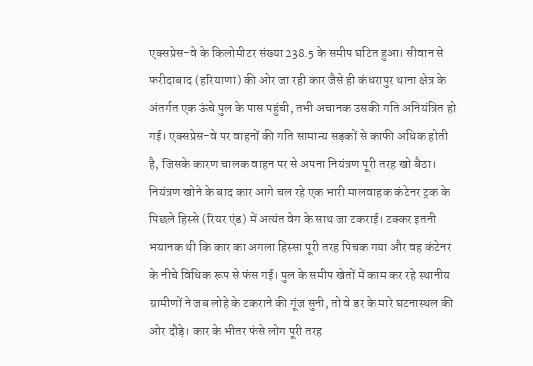एक्सप्रेस-वे के किलोमीटर संख्या 238.5 के समीप घटित हुआ। सीवान से फरीदाबाद (हरियाणा) की ओर जा रही कार जैसे ही कंधरापुर थाना क्षेत्र के अंतर्गत एक ऊंचे पुल के पास पहुंची, तभी अचानक उसकी गति अनियंत्रित हो गई। एक्सप्रेस-वे पर वाहनों की गति सामान्य सड़कों से काफी अधिक होती है, जिसके कारण चालक वाहन पर से अपना नियंत्रण पूरी तरह खो बैठा।
नियंत्रण खोने के बाद कार आगे चल रहे एक भारी मालवाहक कंटेनर ट्रक के पिछले हिस्से (रियर एंड) में अत्यंत वेग के साथ जा टकराई। टक्कर इतनी भयानक थी कि कार का अगला हिस्सा पूरी तरह पिचक गया और वह कंटेनर के नीचे विधिक रूप से फंस गई। पुल के समीप खेतों में काम कर रहे स्थानीय ग्रामीणों ने जब लोहे के टकराने की गूंज सुनी, तो वे डर के मारे घटनास्थल की ओर दौड़े। कार के भीतर फंसे लोग पूरी तरह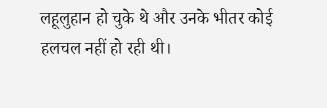लहूलुहान हो चुके थे और उनके भीतर कोई हलचल नहीं हो रही थी।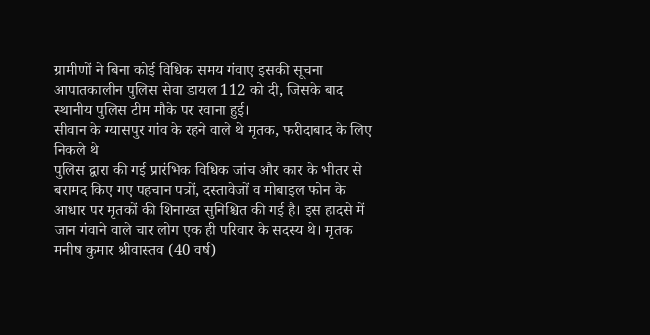ग्रामीणों ने बिना कोई विधिक समय गंवाए इसकी सूचना आपातकालीन पुलिस सेवा डायल 112 को दी, जिसके बाद स्थानीय पुलिस टीम मौके पर रवाना हुई।
सीवान के ग्यासपुर गांव के रहने वाले थे मृतक, फरीदाबाद के लिए निकले थे
पुलिस द्वारा की गई प्रारंभिक विधिक जांच और कार के भीतर से बरामद किए गए पहचान पत्रों, दस्तावेजों व मोबाइल फोन के आधार पर मृतकों की शिनाख्त सुनिश्चित की गई है। इस हादसे में जान गंवाने वाले चार लोग एक ही परिवार के सदस्य थे। मृतक मनीष कुमार श्रीवास्तव (40 वर्ष)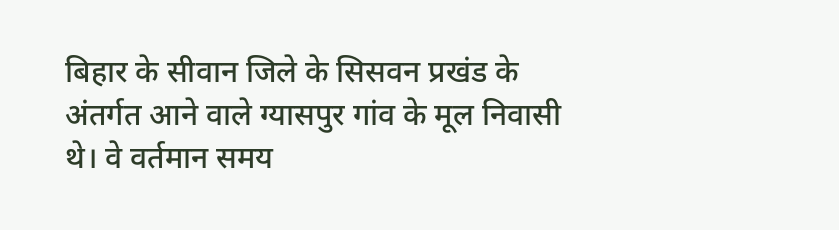बिहार के सीवान जिले के सिसवन प्रखंड के अंतर्गत आने वाले ग्यासपुर गांव के मूल निवासी थे। वे वर्तमान समय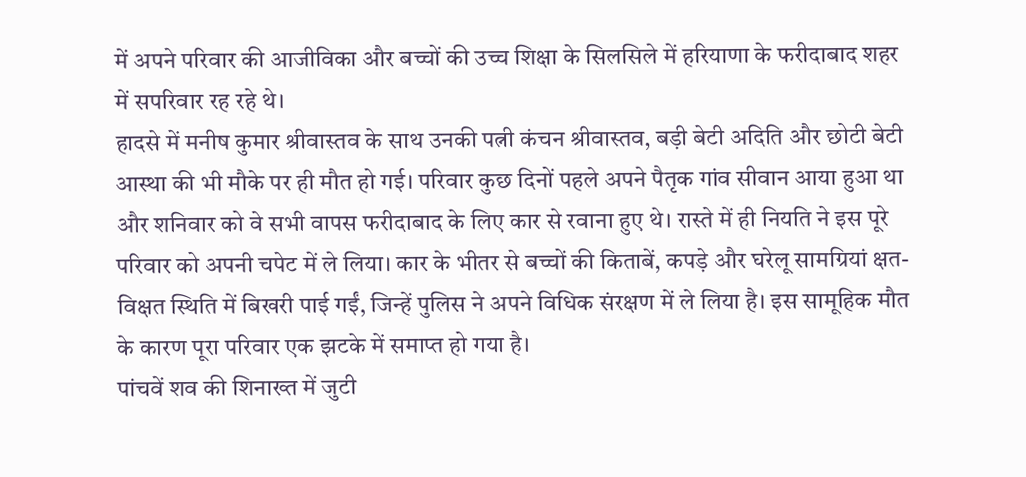में अपने परिवार की आजीविका और बच्चों की उच्च शिक्षा के सिलसिले में हरियाणा के फरीदाबाद शहर में सपरिवार रह रहे थे।
हादसे में मनीष कुमार श्रीवास्तव के साथ उनकी पत्नी कंचन श्रीवास्तव, बड़ी बेटी अदिति और छोटी बेटी आस्था की भी मौके पर ही मौत हो गई। परिवार कुछ दिनों पहले अपने पैतृक गांव सीवान आया हुआ था और शनिवार को वे सभी वापस फरीदाबाद के लिए कार से रवाना हुए थे। रास्ते में ही नियति ने इस पूरे परिवार को अपनी चपेट में ले लिया। कार के भीतर से बच्चों की किताबें, कपड़े और घरेलू सामग्रियां क्षत-विक्षत स्थिति में बिखरी पाई गईं, जिन्हें पुलिस ने अपने विधिक संरक्षण में ले लिया है। इस सामूहिक मौत के कारण पूरा परिवार एक झटके में समाप्त हो गया है।
पांचवें शव की शिनाख्त में जुटी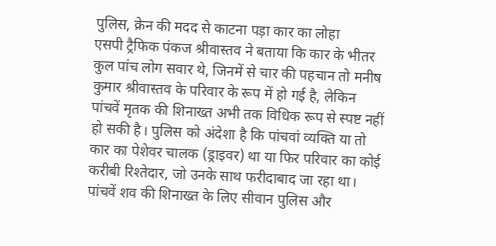पुलिस, क्रेन की मदद से काटना पड़ा कार का लोहा
एसपी ट्रैफिक पंकज श्रीवास्तव ने बताया कि कार के भीतर कुल पांच लोग सवार थे, जिनमें से चार की पहचान तो मनीष कुमार श्रीवास्तव के परिवार के रूप में हो गई है, लेकिन पांचवें मृतक की शिनाख्त अभी तक विधिक रूप से स्पष्ट नहीं हो सकी है। पुलिस को अंदेशा है कि पांचवां व्यक्ति या तो कार का पेशेवर चालक (ड्राइवर) था या फिर परिवार का कोई करीबी रिश्तेदार, जो उनके साथ फरीदाबाद जा रहा था। पांचवें शव की शिनाख्त के लिए सीवान पुलिस और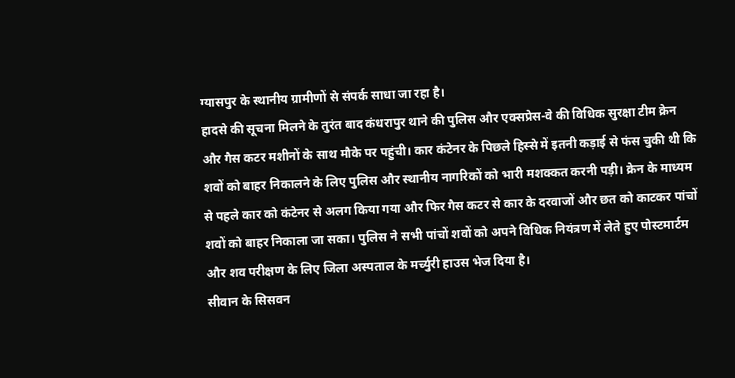ग्यासपुर के स्थानीय ग्रामीणों से संपर्क साधा जा रहा है।
हादसे की सूचना मिलने के तुरंत बाद कंधरापुर थाने की पुलिस और एक्सप्रेस-वे की विधिक सुरक्षा टीम क्रेन और गैस कटर मशीनों के साथ मौके पर पहुंची। कार कंटेनर के पिछले हिस्से में इतनी कड़ाई से फंस चुकी थी कि शवों को बाहर निकालने के लिए पुलिस और स्थानीय नागरिकों को भारी मशक्कत करनी पड़ी। क्रेन के माध्यम से पहले कार को कंटेनर से अलग किया गया और फिर गैस कटर से कार के दरवाजों और छत को काटकर पांचों शवों को बाहर निकाला जा सका। पुलिस ने सभी पांचों शवों को अपने विधिक नियंत्रण में लेते हुए पोस्टमार्टम और शव परीक्षण के लिए जिला अस्पताल के मर्च्युरी हाउस भेज दिया है।
सीवान के सिसवन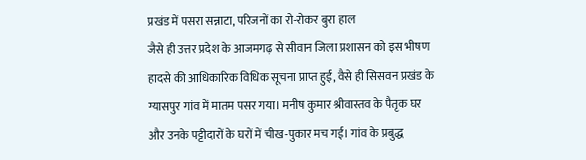प्रखंड में पसरा सन्नाटा, परिजनों का रो-रोकर बुरा हाल
जैसे ही उत्तर प्रदेश के आजमगढ़ से सीवान जिला प्रशासन को इस भीषण हादसे की आधिकारिक विधिक सूचना प्राप्त हुई, वैसे ही सिसवन प्रखंड के ग्यासपुर गांव में मातम पसर गया। मनीष कुमार श्रीवास्तव के पैतृक घर और उनके पट्टीदारों के घरों में चीख-पुकार मच गई। गांव के प्रबुद्ध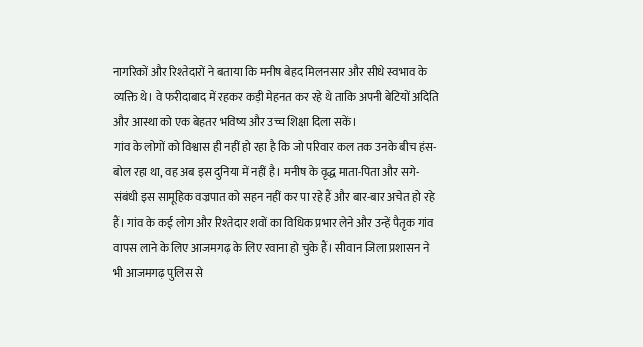नागरिकों और रिश्तेदारों ने बताया कि मनीष बेहद मिलनसार और सीधे स्वभाव के व्यक्ति थे। वे फरीदाबाद में रहकर कड़ी मेहनत कर रहे थे ताकि अपनी बेटियों अदिति और आस्था को एक बेहतर भविष्य और उच्च शिक्षा दिला सकें।
गांव के लोगों को विश्वास ही नहीं हो रहा है कि जो परिवार कल तक उनके बीच हंस-बोल रहा था, वह अब इस दुनिया में नहीं है। मनीष के वृद्ध माता-पिता और सगे-संबंधी इस सामूहिक वज्रपात को सहन नहीं कर पा रहे हैं और बार-बार अचेत हो रहे हैं। गांव के कई लोग और रिश्तेदार शवों का विधिक प्रभार लेने और उन्हें पैतृक गांव वापस लाने के लिए आजमगढ़ के लिए रवाना हो चुके हैं। सीवान जिला प्रशासन ने भी आजमगढ़ पुलिस से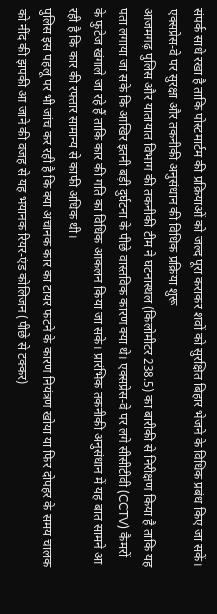संपर्क साधे रखा है ताकि पोस्टमार्टम की प्रक्रियाओं को जल्द पूरा कराकर शवों को सुरक्षित बिहार भेजने के विधिक प्रबंध किए जा सकें।
एक्सप्रेस-वे पर सुरक्षा और तकनीकी अनुसंधान की विधिक प्रक्रिया शुरू
आजमगढ़ पुलिस और यातायात विभाग की तकनीकी टीम ने घटनास्थल (किलोमीटर 238.5) का बारीकी से निरीक्षण किया है ताकि यह पता लगाया जा सके कि आखिर इतनी बड़ी दुर्घटना के पीछे वास्तविक कारण क्या थे। एक्सप्रेस-वे पर लगे सीसीटीवी (CCTV) कैमरों के फुटेज खंगाले जा रहे हैं ताकि कार की गति का विधिक आकलन किया जा सके। प्रारंभिक तकनीकी अनुसंधान में यह बात सामने आ रही है कि कार की रफ्तार सामान्य से काफी अधिक थी।
पुलिस इस पहलू पर भी जांच कर रही है कि क्या अचानक कार का टायर फटने के कारण नियंत्रण खोया या फिर दोपहर के समय चालक को नींद की झपकी आ जाने की वजह से यह भयानक रियर-एंड कोलिजन (पीछे से टक्कर)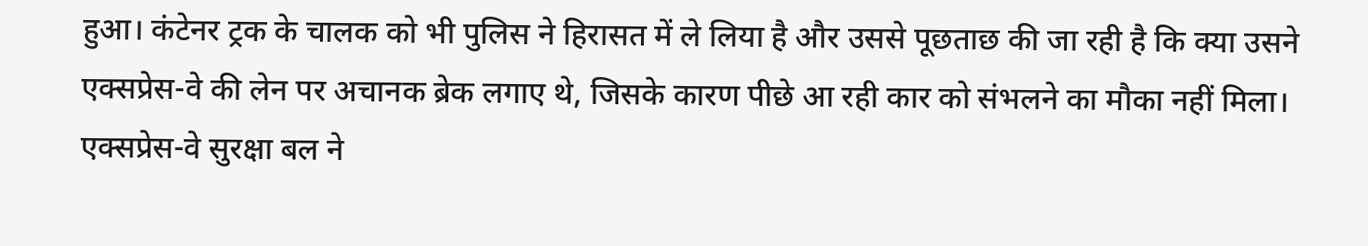हुआ। कंटेनर ट्रक के चालक को भी पुलिस ने हिरासत में ले लिया है और उससे पूछताछ की जा रही है कि क्या उसने एक्सप्रेस-वे की लेन पर अचानक ब्रेक लगाए थे, जिसके कारण पीछे आ रही कार को संभलने का मौका नहीं मिला। एक्सप्रेस-वे सुरक्षा बल ने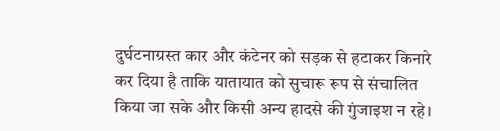दुर्घटनाग्रस्त कार और कंटेनर को सड़क से हटाकर किनारे कर दिया है ताकि यातायात को सुचारू रूप से संचालित किया जा सके और किसी अन्य हादसे की गुंजाइश न रहे।